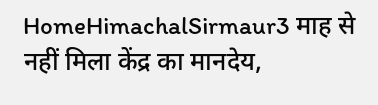HomeHimachalSirmaur3 माह से नहीं मिला केंद्र का मानदेय,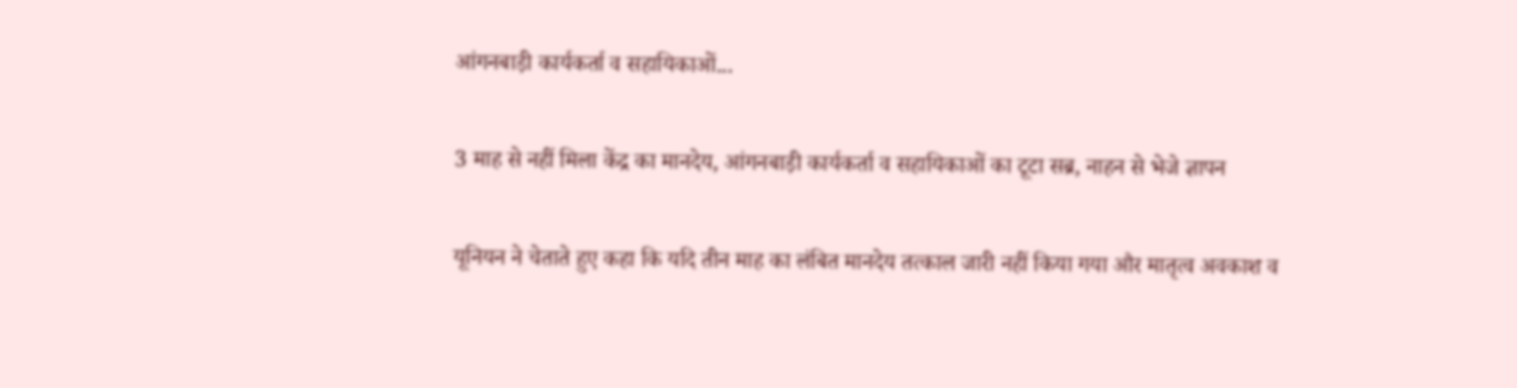आंगनबाड़ी कार्यकर्ता व सहायिकाओं...

3 माह से नहीं मिला केंद्र का मानदेय, आंगनबाड़ी कार्यकर्ता व सहायिकाओं का टूटा सब्र, नाहन से भेजे ज्ञापन

यूनियन ने चेताते हुए कहा कि यदि तीन माह का लंबित मानदेय तत्काल जारी नहीं किया गया और मातृत्व अवकाश व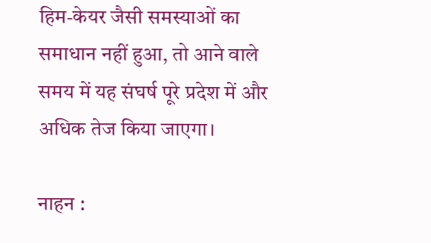हिम-केयर जैसी समस्याओं का समाधान नहीं हुआ, तो आने वाले समय में यह संघर्ष पूरे प्रदेश में और अधिक तेज किया जाएगा।

नाहन :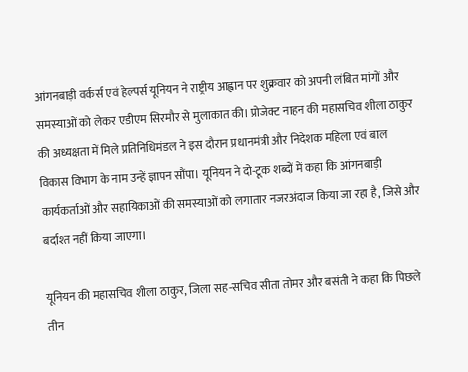आंगनबाड़ी वर्कर्स एवं हेल्पर्स यूनियन ने राष्ट्रीय आह्वान पर शुक्रवार को अपनी लंबित मांगों और समस्याओं को लेकर एडीएम सिरमौर से मुलाकात की। प्रोजेक्ट नाहन की महासचिव शीला ठाकुर की अध्यक्षता में मिले प्रतिनिधिमंडल ने इस दौरान प्रधानमंत्री और निदेशक महिला एवं बाल विकास विभाग के नाम उन्हें ज्ञापन सौंपा। यूनियन ने दो-टूक शब्दों में कहा कि आंगनबाड़ी कार्यकर्ताओं और सहायिकाओं की समस्याओं को लगातार नजरअंदाज किया जा रहा है, जिसे और बर्दाश्त नहीं किया जाएगा।

यूनियन की महासचिव शीला ठाकुर, जिला सह-सचिव सीता तोमर और बसंती ने कहा कि पिछले तीन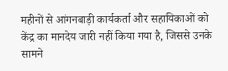महीनों से आंगनबाड़ी कार्यकर्ता और सहायिकाओं को केंद्र का मानदेय जारी नहीं किया गया है, जिससे उनके सामने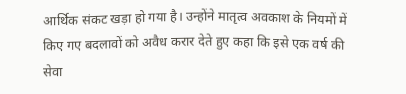आर्थिक संकट खड़ा हो गया है। उन्होंने मातृत्व अवकाश के नियमों में किए गए बदलावों को अवैध करार देते हुए कहा कि इसे एक वर्ष की सेवा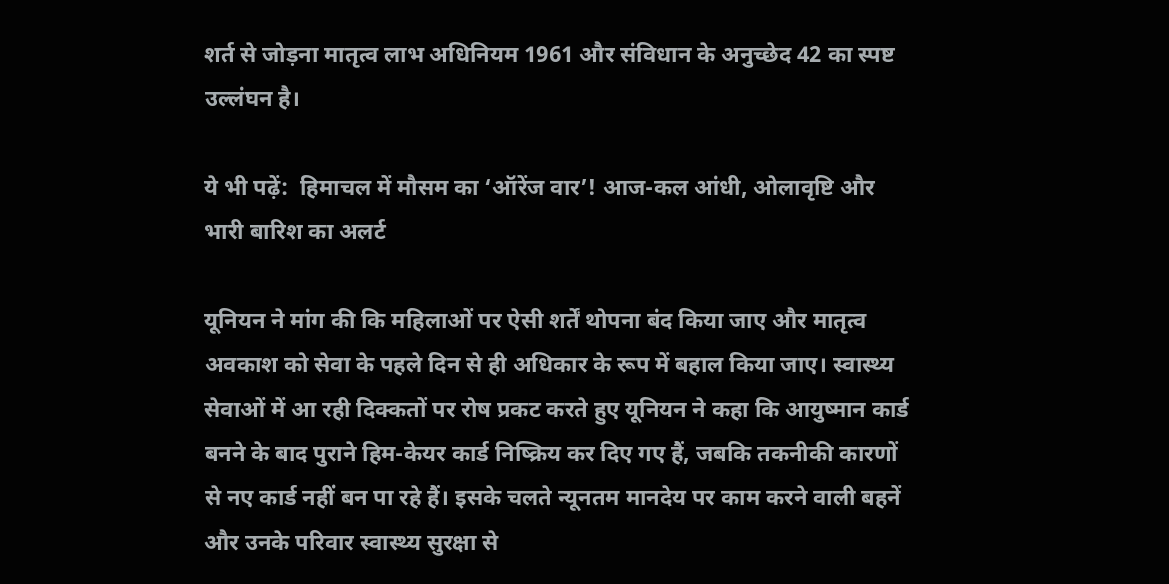शर्त से जोड़ना मातृत्व लाभ अधिनियम 1961 और संविधान के अनुच्छेद 42 का स्पष्ट उल्लंघन है।

ये भी पढ़ें:  हिमाचल में मौसम का ‘ऑरेंज वार’! आज-कल आंधी, ओलावृष्टि और भारी बारिश का अलर्ट

यूनियन ने मांग की कि महिलाओं पर ऐसी शर्तें थोपना बंद किया जाए और मातृत्व अवकाश को सेवा के पहले दिन से ही अधिकार के रूप में बहाल किया जाए। स्वास्थ्य सेवाओं में आ रही दिक्कतों पर रोष प्रकट करते हुए यूनियन ने कहा कि आयुष्मान कार्ड बनने के बाद पुराने हिम-केयर कार्ड निष्क्रिय कर दिए गए हैं, जबकि तकनीकी कारणों से नए कार्ड नहीं बन पा रहे हैं। इसके चलते न्यूनतम मानदेय पर काम करने वाली बहनें और उनके परिवार स्वास्थ्य सुरक्षा से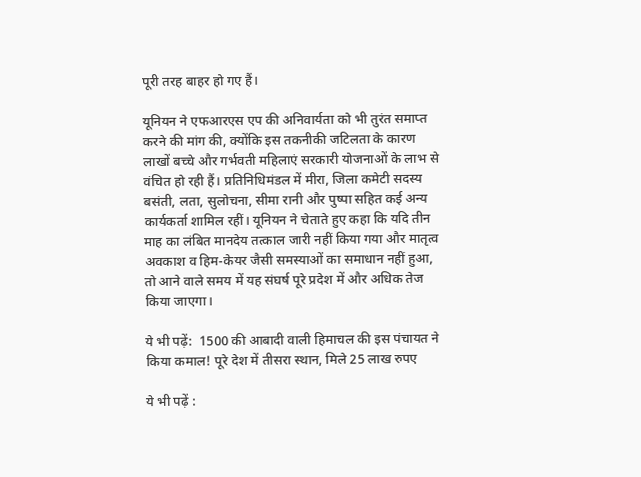पूरी तरह बाहर हो गए हैं।

यूनियन ने एफआरएस एप की अनिवार्यता को भी तुरंत समाप्त करने की मांग की, क्योंकि इस तकनीकी जटिलता के कारण लाखों बच्चे और गर्भवती महिलाएं सरकारी योजनाओं के लाभ से वंचित हो रही हैं। प्रतिनिधिमंडल में मीरा, जिला कमेटी सदस्य बसंती, लता, सुलोचना, सीमा रानी और पुष्पा सहित कई अन्य कार्यकर्ता शामिल रहीं। यूनियन ने चेताते हुए कहा कि यदि तीन माह का लंबित मानदेय तत्काल जारी नहीं किया गया और मातृत्व अवकाश व हिम-केयर जैसी समस्याओं का समाधान नहीं हुआ, तो आने वाले समय में यह संघर्ष पूरे प्रदेश में और अधिक तेज किया जाएगा।

ये भी पढ़ें:  1500 की आबादी वाली हिमाचल की इस पंचायत ने किया कमाल! पूरे देश में तीसरा स्थान, मिले 25 लाख रुपए

ये भी पढ़ें :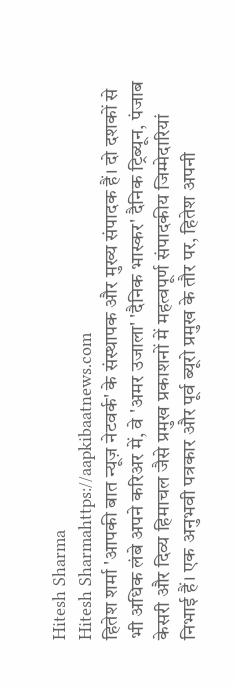Hitesh Sharma
Hitesh Sharmahttps://aapkibaatnews.com
हितेश शर्मा 'आपकी बात न्यूज़ नेटवर्क' के संस्थापक और मुख्य संपादक हैं। दो दशकों से भी अधिक लंबे अपने करिअर में, वे 'अमर उजाला' 'दैनिक भास्कर' दैनिक ट्रिब्यून, पंजाब केसरी और दिव्य हिमाचल जैसे प्रमुख प्रकाशनों में महत्वपूर्ण संपादकीय जिम्मेदारियां निभाई हैं। एक अनुभवी पत्रकार और पूर्व ब्यूरो प्रमुख के तौर पर, हितेश अपनी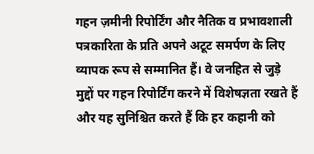गहन ज़मीनी रिपोर्टिंग और नैतिक व प्रभावशाली पत्रकारिता के प्रति अपने अटूट समर्पण के लिए व्यापक रूप से सम्मानित हैं। वे जनहित से जुड़े मुद्दों पर गहन रिपोर्टिंग करने में विशेषज्ञता रखते हैं और यह सुनिश्चित करते हैं कि हर कहानी को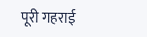पूरी गहराई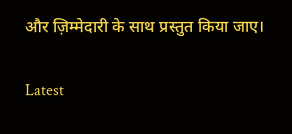और ज़िम्मेदारी के साथ प्रस्तुत किया जाए।

Latest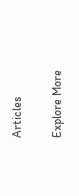Articles

Explore More